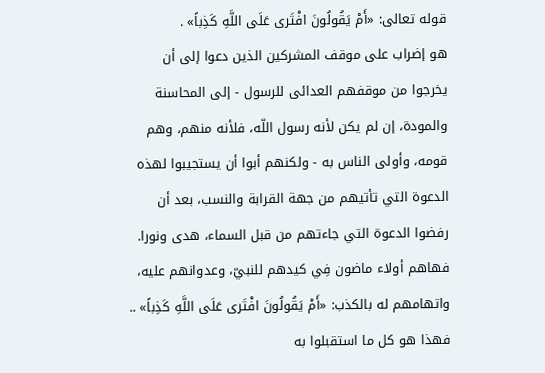قوله تعالى: «أَمْ يَقُولُونَ افْتَرى عَلَى اللَّهِ كَذِباً» .
هو إضراب على موقف المشركين الذين دعوا إلى أن يخرجوا من موقفهم العدائى للرسول - إلى المحاسنة والمودة، إن لم يكن لأنه رسول اللّه، فلأنه منهم، وهم قومه، وأولى الناس به - ولكنهم أبوا أن يستجيبوا لهذه الدعوة التي تأتيهم من جهة القرابة والنسب، بعد أن رفضوا الدعوة التي جاءتهم من قبل السماء، هدى ونورا.
فهاهم أولاء ماضون فِي كيدهم للنبيّ، وعدوانهم عليه، واتهامهم له بالكذب: «أَمْ يَقُولُونَ افْتَرى عَلَى اللَّهِ كَذِباً» .. فهذا هو كل ما استقبلوا به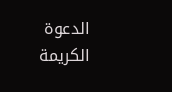الدعوة الكريمة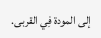إلى المودة فِي القربى.